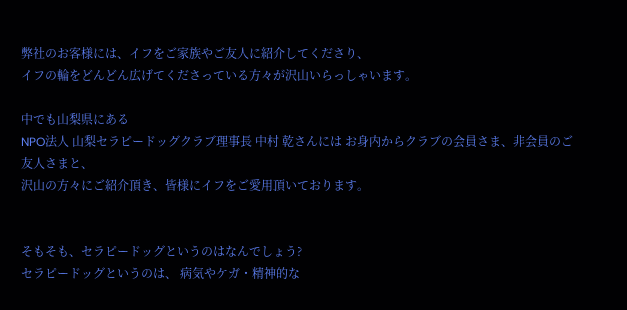弊社のお客様には、イフをご家族やご友人に紹介してくださり、
イフの輪をどんどん広げてくださっている方々が沢山いらっしゃいます。

中でも山梨県にある
NPO法人 山梨セラピードッグクラブ理事長 中村 乾さんには お身内からクラブの会員さま、非会員のご友人さまと、
沢山の方々にご紹介頂き、皆様にイフをご愛用頂いております。


そもそも、セラピードッグというのはなんでしょう?
セラピードッグというのは、 病気やケガ・精神的な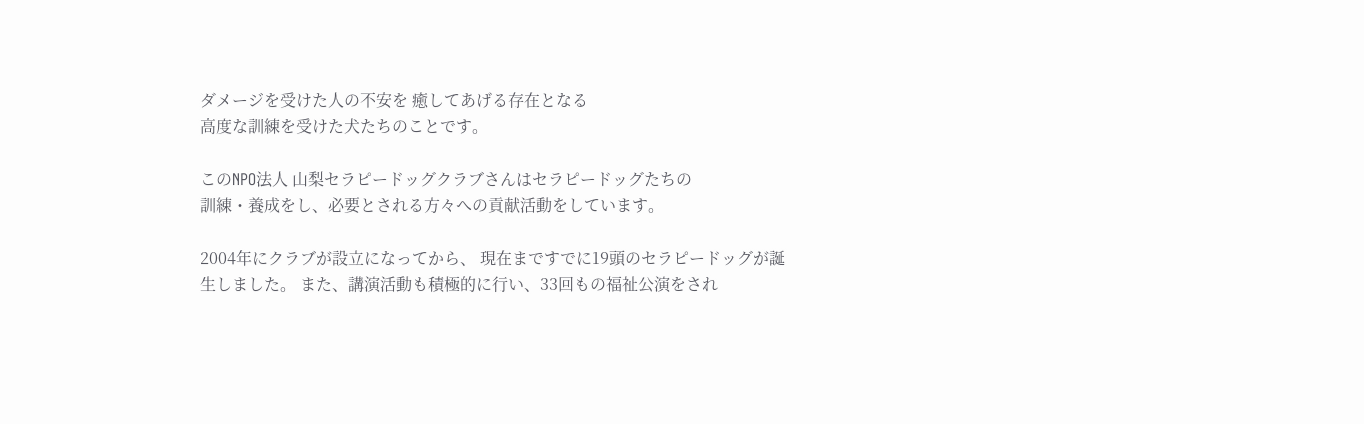ダメージを受けた人の不安を 癒してあげる存在となる
高度な訓練を受けた犬たちのことです。

このNPO法人 山梨セラピードッグクラブさんはセラピードッグたちの
訓練・養成をし、必要とされる方々への貢献活動をしています。

2004年にクラブが設立になってから、 現在まですでに19頭のセラピードッグが誕生しました。 また、講演活動も積極的に行い、33回もの福祉公演をされ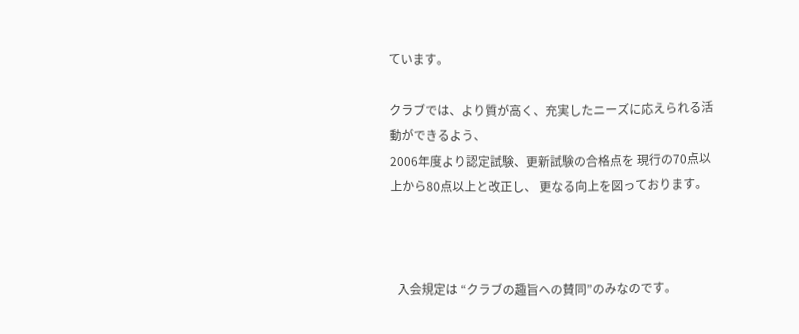ています。

クラブでは、より質が高く、充実したニーズに応えられる活動ができるよう、
2006年度より認定試験、更新試験の合格点を 現行の70点以上から80点以上と改正し、 更なる向上を図っております。



  入会規定は “クラブの趣旨への賛同”のみなのです。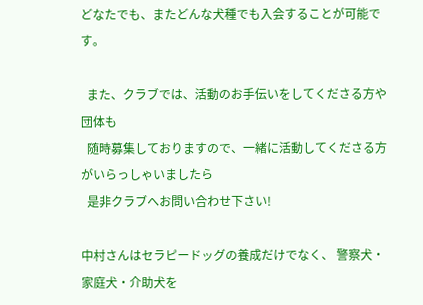どなたでも、またどんな犬種でも入会することが可能です。

  また、クラブでは、活動のお手伝いをしてくださる方や団体も
  随時募集しておりますので、一緒に活動してくださる方がいらっしゃいましたら
  是非クラブへお問い合わせ下さい!

中村さんはセラピードッグの養成だけでなく、 警察犬・家庭犬・介助犬を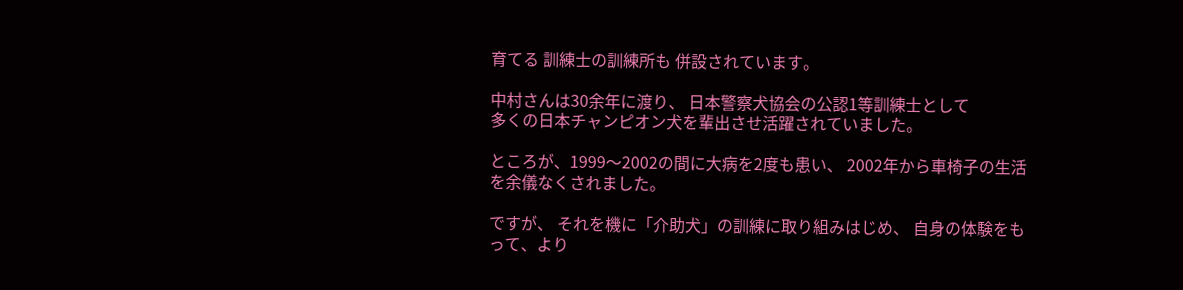育てる 訓練士の訓練所も 併設されています。

中村さんは30余年に渡り、 日本警察犬協会の公認1等訓練士として
多くの日本チャンピオン犬を輩出させ活躍されていました。

ところが、1999〜2002の間に大病を2度も患い、 2002年から車椅子の生活を余儀なくされました。

ですが、 それを機に「介助犬」の訓練に取り組みはじめ、 自身の体験をもって、より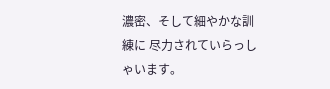濃密、そして細やかな訓練に 尽力されていらっしゃいます。